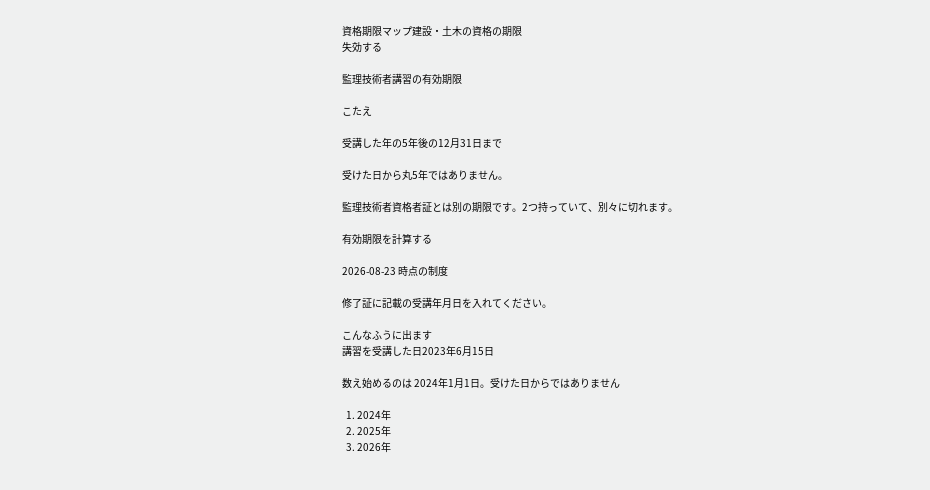資格期限マップ建設・土木の資格の期限
失効する

監理技術者講習の有効期限

こたえ

受講した年の5年後の12月31日まで

受けた日から丸5年ではありません。

監理技術者資格者証とは別の期限です。2つ持っていて、別々に切れます。

有効期限を計算する

2026-08-23 時点の制度

修了証に記載の受講年月日を入れてください。

こんなふうに出ます
講習を受講した日2023年6月15日

数え始めるのは 2024年1月1日。受けた日からではありません

  1. 2024年
  2. 2025年
  3. 2026年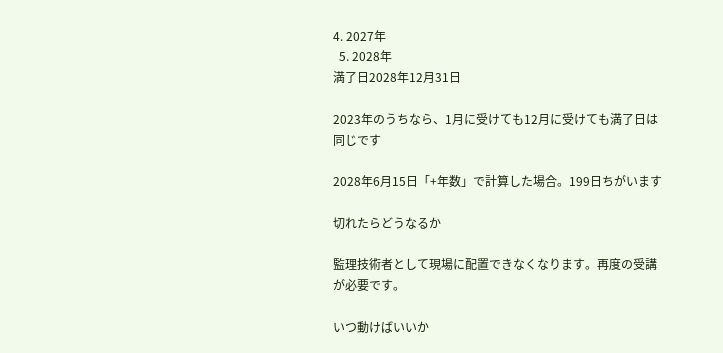4. 2027年
  5. 2028年
満了日2028年12月31日

2023年のうちなら、1月に受けても12月に受けても満了日は同じです

2028年6月15日「+年数」で計算した場合。199日ちがいます

切れたらどうなるか

監理技術者として現場に配置できなくなります。再度の受講が必要です。

いつ動けばいいか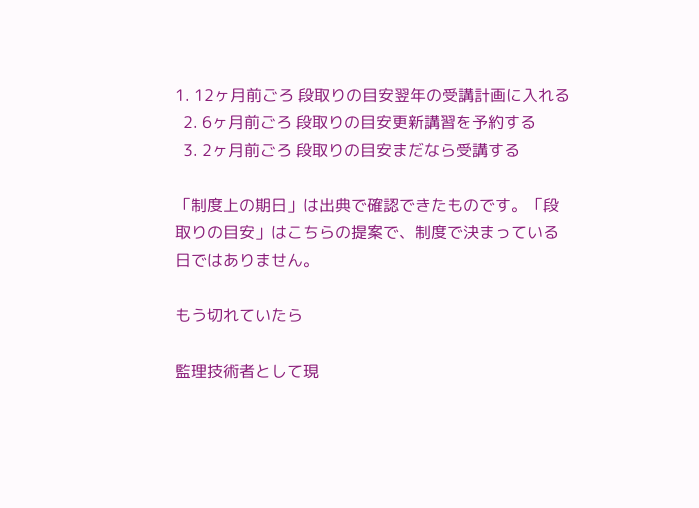1. 12ヶ月前ごろ 段取りの目安翌年の受講計画に入れる
  2. 6ヶ月前ごろ 段取りの目安更新講習を予約する
  3. 2ヶ月前ごろ 段取りの目安まだなら受講する

「制度上の期日」は出典で確認できたものです。「段取りの目安」はこちらの提案で、制度で決まっている日ではありません。

もう切れていたら

監理技術者として現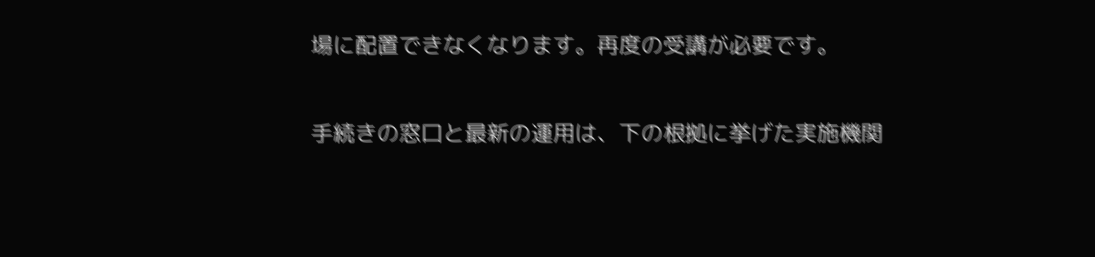場に配置できなくなります。再度の受講が必要です。

手続きの窓口と最新の運用は、下の根拠に挙げた実施機関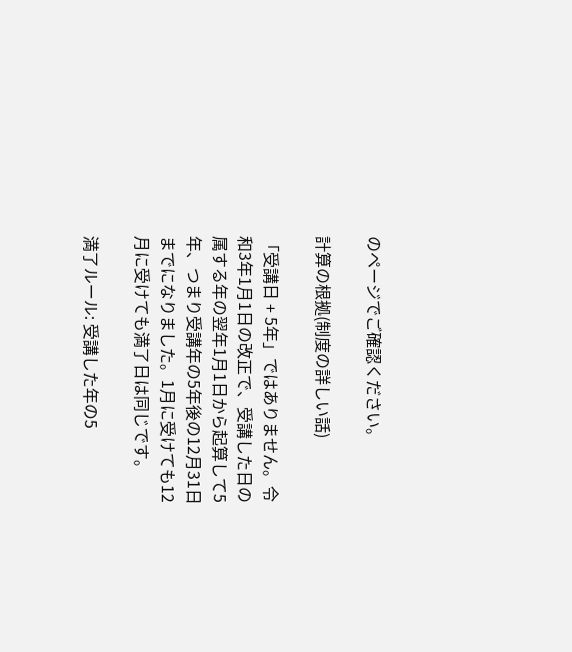のページでご確認ください。

計算の根拠(制度の詳しい話)

「受講日 + 5年」ではありません。令和3年1月1日の改正で、受講した日の属する年の翌年1月1日から起算して5年、つまり受講年の5年後の12月31日までになりました。1月に受けても12月に受けても満了日は同じです。

満了ルール: 受講した年の5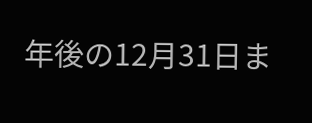年後の12月31日ま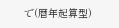で(暦年起算型)